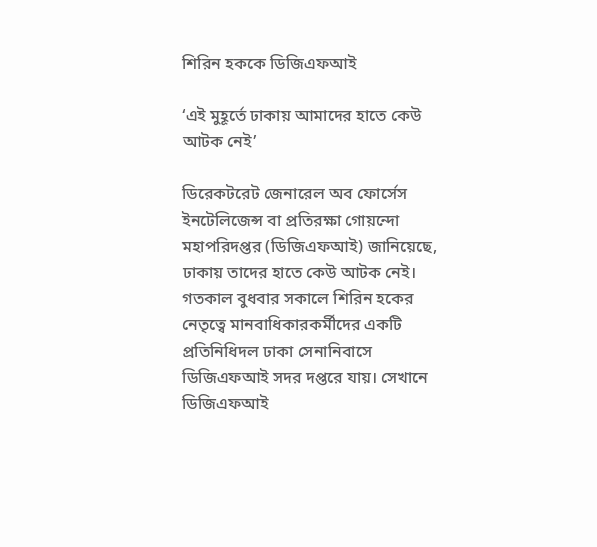শিরিন হককে ডিজিএফআই

‘এই মুহূর্তে ঢাকায় আমাদের হাতে কেউ আটক নেই’

ডিরেকটরেট জেনারেল অব ফোর্সেস ইনটেলিজেন্স বা প্রতিরক্ষা গোয়ন্দো মহাপরিদপ্তর (ডিজিএফআই) জানিয়েছে, ঢাকায় তাদের হাতে কেউ আটক নেই। গতকাল বুধবার সকালে শিরিন হকের নেতৃত্বে মানবাধিকারকর্মীদের একটি প্রতিনিধিদল ঢাকা সেনানিবাসে ডিজিএফআই সদর দপ্তরে যায়। সেখানে ডিজিএফআই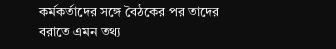কর্মকর্তাদের সঙ্গে বৈঠকের পর তাদের বরাতে এমন তথ্য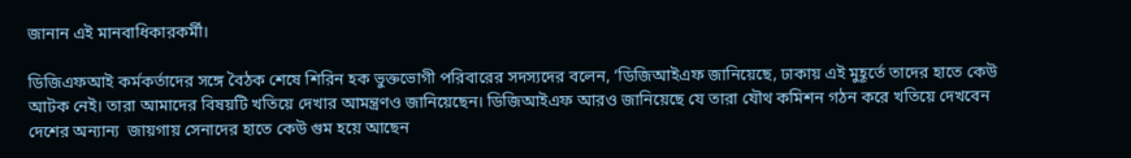জানান এই মানবাধিকারকর্মী।

ডিজিএফআই কর্মকর্তাদের সঙ্গে বৈঠক শেষে শিরিন হক ভুক্তভোগী পরিবারের সদস্যদের বলেন, ‘ডিজিআইএফ জানিয়েছে, ঢাকায় এই মুহূর্তে তাদের হাতে কেউ আটক নেই। তারা আমাদের বিষয়টি খতিয়ে দেখার আমন্ত্রণও জানিয়েছেন। ডিজিআইএফ আরও জানিয়েছে যে তারা যৌথ কমিশন গঠন করে খতিয়ে দেখবেন দেশের অন্যান্য  জায়গায় সেনাদের হাতে কেউ গুম হয়ে আছেন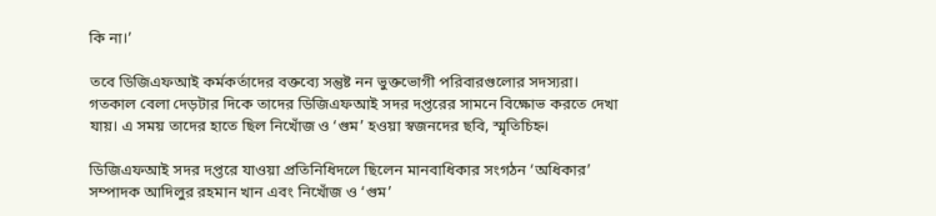কি না।’

তবে ডিজিএফআই কর্মকর্তাদের বক্তব্যে সন্তুষ্ট নন ভুক্তভোগী পরিবারগুলোর সদস্যরা। গতকাল বেলা দেড়টার দিকে তাদের ডিজিএফআই সদর দপ্তরের সামনে বিক্ষোভ করতে দেখা যায়। এ সময় তাদের হাতে ছিল নিখোঁজ ও ‘গুম’ হওয়া স্বজনদের ছবি, স্মৃতিচিহ্ন।

ডিজিএফআই সদর দপ্তরে যাওয়া প্রতিনিধিদলে ছিলেন মানবাধিকার সংগঠন ‘অধিকার’ সম্পাদক আদিলুর রহমান খান এবং নিখোঁজ ও ‘গুম’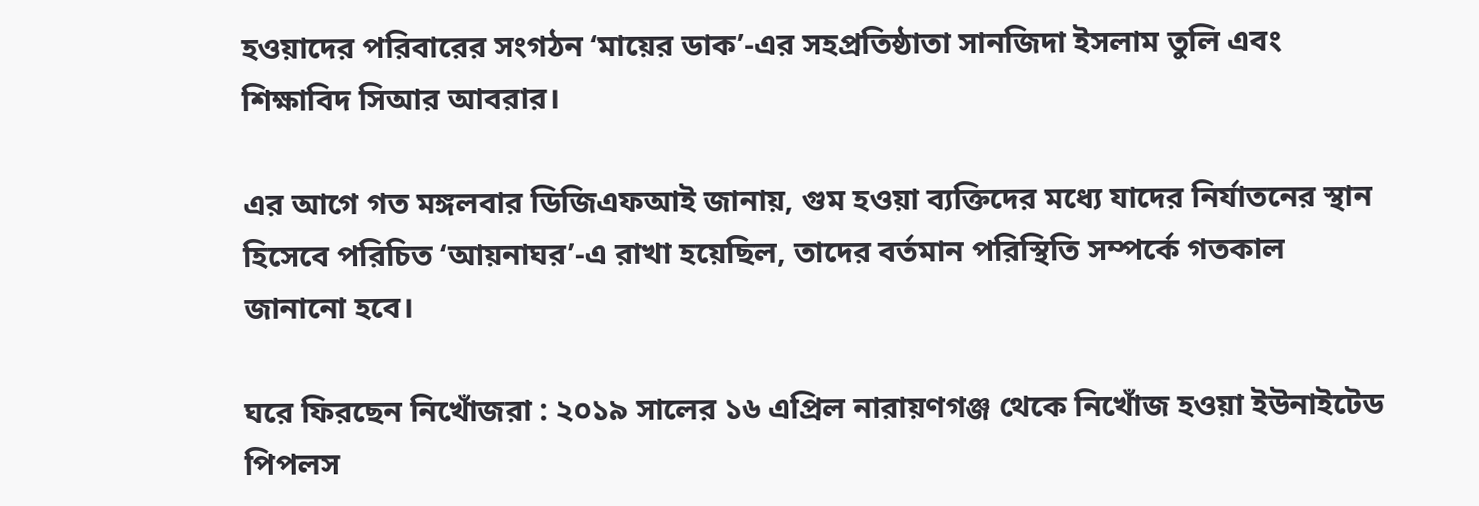হওয়াদের পরিবারের সংগঠন ‘মায়ের ডাক’-এর সহপ্রতিষ্ঠাতা সানজিদা ইসলাম তুলি এবং শিক্ষাবিদ সিআর আবরার।

এর আগে গত মঙ্গলবার ডিজিএফআই জানায়, গুম হওয়া ব্যক্তিদের মধ্যে যাদের নির্যাতনের স্থান হিসেবে পরিচিত ‘আয়নাঘর’-এ রাখা হয়েছিল, তাদের বর্তমান পরিস্থিতি সম্পর্কে গতকাল জানানো হবে।

ঘরে ফিরছেন নিখোঁজরা : ২০১৯ সালের ১৬ এপ্রিল নারায়ণগঞ্জ থেকে নিখোঁজ হওয়া ইউনাইটেড পিপলস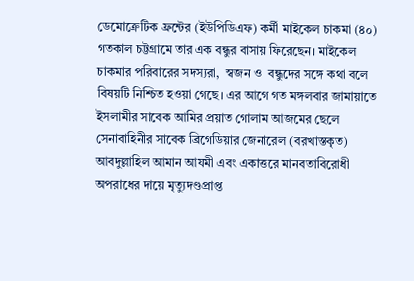ডেমোক্রেটিক ফ্রন্টের (ইউপিডিএফ) কর্মী মাইকেল চাকমা (৪০) গতকাল চট্টগ্রামে তার এক বন্ধুর বাসায় ফিরেছেন। মাইকেল চাকমার পরিবারের সদস্যরা,  স্বজন ও  বন্ধুদের সঙ্গে কথা বলে বিষয়টি নিশ্চিত হওয়া গেছে। এর আগে গত মঙ্গলবার জামায়াতে ইসলামীর সাবেক আমির প্রয়াত গোলাম আজমের ছেলে সেনাবাহিনীর সাবেক ব্রিগেডিয়ার জেনারেল (বরখাস্তকৃত) আবদুল্লাহিল আমান আযমী এবং একাত্তরে মানবতাবিরোধী অপরাধের দায়ে মৃত্যুদণ্ডপ্রাপ্ত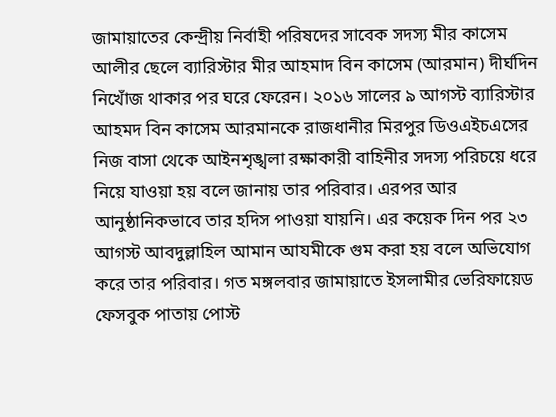জামায়াতের কেন্দ্রীয় নির্বাহী পরিষদের সাবেক সদস্য মীর কাসেম আলীর ছেলে ব্যারিস্টার মীর আহমাদ বিন কাসেম (আরমান) দীর্ঘদিন নিখোঁজ থাকার পর ঘরে ফেরেন। ২০১৬ সালের ৯ আগস্ট ব্যারিস্টার আহমদ বিন কাসেম আরমানকে রাজধানীর মিরপুর ডিওএইচএসের নিজ বাসা থেকে আইনশৃঙ্খলা রক্ষাকারী বাহিনীর সদস্য পরিচয়ে ধরে নিয়ে যাওয়া হয় বলে জানায় তার পরিবার। এরপর আর আনুষ্ঠানিকভাবে তার হদিস পাওয়া যায়নি। এর কয়েক দিন পর ২৩ আগস্ট আবদুল্লাহিল আমান আযমীকে গুম করা হয় বলে অভিযোগ করে তার পরিবার। গত মঙ্গলবার জামায়াতে ইসলামীর ভেরিফায়েড ফেসবুক পাতায় পোস্ট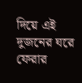দিয়ে এই দুজনের ঘরে ফেরার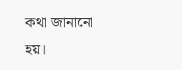কথা জানানো হয়।